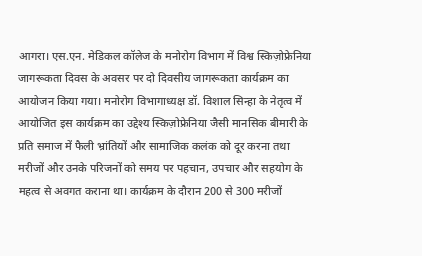आगरा। एस.एन. मेडिकल कॉलेज के मनोरोग विभाग में विश्व स्किज़ोफ्रेनिया जागरूकता दिवस के अवसर पर दो दिवसीय जागरूकता कार्यक्रम का आयोजन किया गया। मनोरोग विभागाध्यक्ष डॉ. विशाल सिन्हा के नेतृत्व में आयोजित इस कार्यक्रम का उद्देश्य स्किज़ोफ्रेनिया जैसी मानसिक बीमारी के प्रति समाज में फैली भ्रांतियों और सामाजिक कलंक को दूर करना तथा मरीजों और उनके परिजनों को समय पर पहचान, उपचार और सहयोग के महत्व से अवगत कराना था। कार्यक्रम के दौरान 200 से 300 मरीजों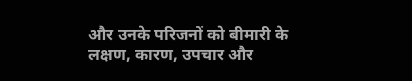और उनके परिजनों को बीमारी के लक्षण, कारण, उपचार और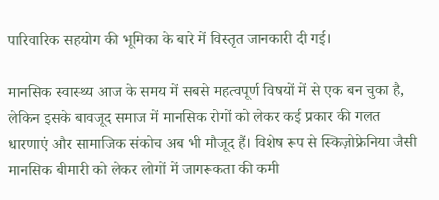पारिवारिक सहयोग की भूमिका के बारे में विस्तृत जानकारी दी गई।

मानसिक स्वास्थ्य आज के समय में सबसे महत्वपूर्ण विषयों में से एक बन चुका है, लेकिन इसके बावजूद समाज में मानसिक रोगों को लेकर कई प्रकार की गलत धारणाएं और सामाजिक संकोच अब भी मौजूद हैं। विशेष रूप से स्किज़ोफ्रेनिया जैसी मानसिक बीमारी को लेकर लोगों में जागरूकता की कमी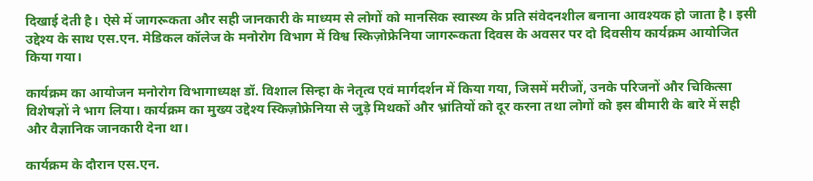दिखाई देती है। ऐसे में जागरूकता और सही जानकारी के माध्यम से लोगों को मानसिक स्वास्थ्य के प्रति संवेदनशील बनाना आवश्यक हो जाता है। इसी उद्देश्य के साथ एस.एन. मेडिकल कॉलेज के मनोरोग विभाग में विश्व स्किज़ोफ्रेनिया जागरूकता दिवस के अवसर पर दो दिवसीय कार्यक्रम आयोजित किया गया।

कार्यक्रम का आयोजन मनोरोग विभागाध्यक्ष डॉ. विशाल सिन्हा के नेतृत्व एवं मार्गदर्शन में किया गया, जिसमें मरीजों, उनके परिजनों और चिकित्सा विशेषज्ञों ने भाग लिया। कार्यक्रम का मुख्य उद्देश्य स्किज़ोफ्रेनिया से जुड़े मिथकों और भ्रांतियों को दूर करना तथा लोगों को इस बीमारी के बारे में सही और वैज्ञानिक जानकारी देना था।

कार्यक्रम के दौरान एस.एन.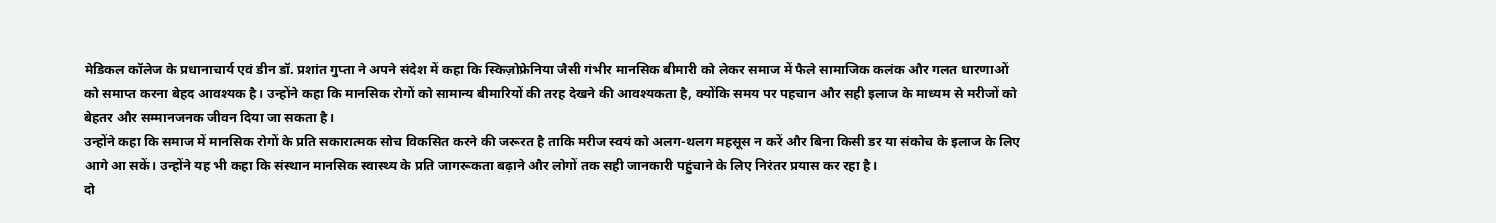मेडिकल कॉलेज के प्रधानाचार्य एवं डीन डॉ. प्रशांत गुप्ता ने अपने संदेश में कहा कि स्किज़ोफ्रेनिया जैसी गंभीर मानसिक बीमारी को लेकर समाज में फैले सामाजिक कलंक और गलत धारणाओं को समाप्त करना बेहद आवश्यक है। उन्होंने कहा कि मानसिक रोगों को सामान्य बीमारियों की तरह देखने की आवश्यकता है, क्योंकि समय पर पहचान और सही इलाज के माध्यम से मरीजों को बेहतर और सम्मानजनक जीवन दिया जा सकता है।
उन्होंने कहा कि समाज में मानसिक रोगों के प्रति सकारात्मक सोच विकसित करने की जरूरत है ताकि मरीज स्वयं को अलग-थलग महसूस न करें और बिना किसी डर या संकोच के इलाज के लिए आगे आ सकें। उन्होंने यह भी कहा कि संस्थान मानसिक स्वास्थ्य के प्रति जागरूकता बढ़ाने और लोगों तक सही जानकारी पहुंचाने के लिए निरंतर प्रयास कर रहा है।
दो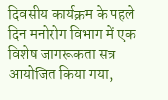दिवसीय कार्यक्रम के पहले दिन मनोरोग विभाग में एक विशेष जागरूकता सत्र आयोजित किया गया,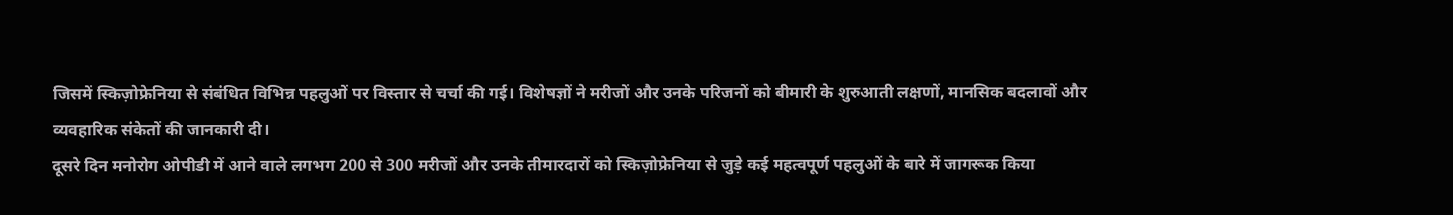जिसमें स्किज़ोफ्रेनिया से संबंधित विभिन्न पहलुओं पर विस्तार से चर्चा की गई। विशेषज्ञों ने मरीजों और उनके परिजनों को बीमारी के शुरुआती लक्षणों, मानसिक बदलावों और व्यवहारिक संकेतों की जानकारी दी।
दूसरे दिन मनोरोग ओपीडी में आने वाले लगभग 200 से 300 मरीजों और उनके तीमारदारों को स्किज़ोफ्रेनिया से जुड़े कई महत्वपूर्ण पहलुओं के बारे में जागरूक किया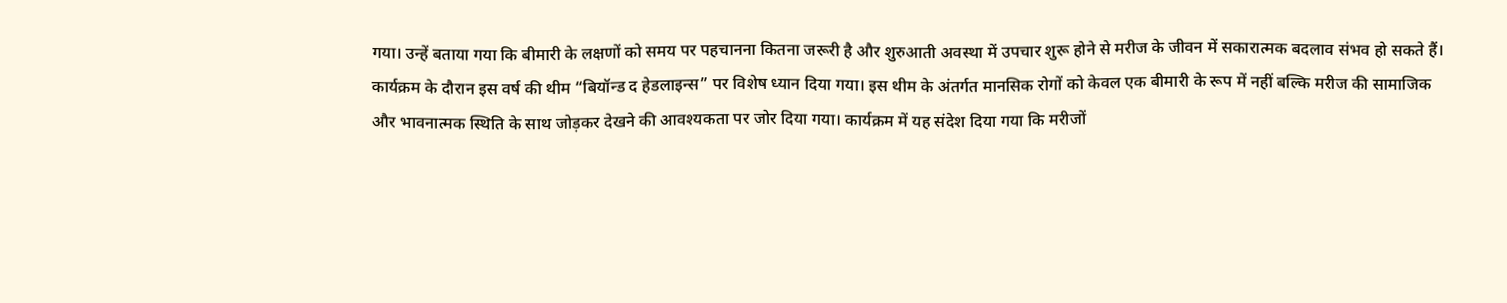गया। उन्हें बताया गया कि बीमारी के लक्षणों को समय पर पहचानना कितना जरूरी है और शुरुआती अवस्था में उपचार शुरू होने से मरीज के जीवन में सकारात्मक बदलाव संभव हो सकते हैं।
कार्यक्रम के दौरान इस वर्ष की थीम “बियॉन्ड द हेडलाइन्स” पर विशेष ध्यान दिया गया। इस थीम के अंतर्गत मानसिक रोगों को केवल एक बीमारी के रूप में नहीं बल्कि मरीज की सामाजिक और भावनात्मक स्थिति के साथ जोड़कर देखने की आवश्यकता पर जोर दिया गया। कार्यक्रम में यह संदेश दिया गया कि मरीजों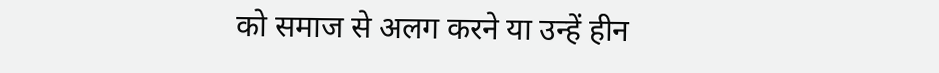को समाज से अलग करने या उन्हें हीन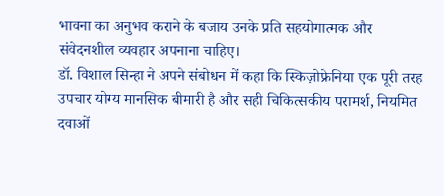भावना का अनुभव कराने के बजाय उनके प्रति सहयोगात्मक और संवेदनशील व्यवहार अपनाना चाहिए।
डॉ. विशाल सिन्हा ने अपने संबोधन में कहा कि स्किज़ोफ्रेनिया एक पूरी तरह उपचार योग्य मानसिक बीमारी है और सही चिकित्सकीय परामर्श, नियमित दवाओं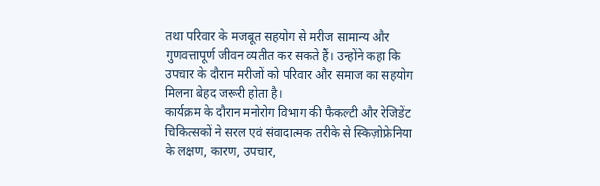तथा परिवार के मजबूत सहयोग से मरीज सामान्य और गुणवत्तापूर्ण जीवन व्यतीत कर सकते हैं। उन्होंने कहा कि उपचार के दौरान मरीजों को परिवार और समाज का सहयोग मिलना बेहद जरूरी होता है।
कार्यक्रम के दौरान मनोरोग विभाग की फैकल्टी और रेजिडेंट चिकित्सकों ने सरल एवं संवादात्मक तरीके से स्किज़ोफ्रेनिया के लक्षण, कारण, उपचार,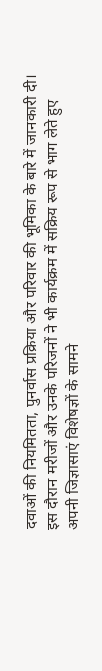दवाओं की नियमितता, पुनर्वास प्रक्रिया और परिवार की भूमिका के बारे में जानकारी दी। इस दौरान मरीजों और उनके परिजनों ने भी कार्यक्रम में सक्रिय रूप से भाग लेते हुए अपनी जिज्ञासाएं विशेषज्ञों के सामने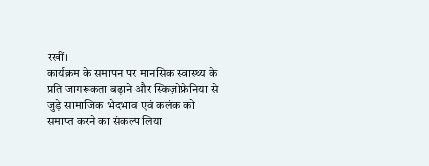रखीं।
कार्यक्रम के समापन पर मानसिक स्वास्थ्य के प्रति जागरूकता बढ़ाने और स्किज़ोफ्रेनिया से जुड़े सामाजिक भेदभाव एवं कलंक को समाप्त करने का संकल्प लिया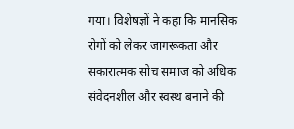गया। विशेषज्ञों ने कहा कि मानसिक रोगों को लेकर जागरूकता और सकारात्मक सोच समाज को अधिक संवेदनशील और स्वस्थ बनाने की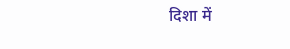दिशा में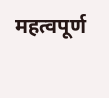महत्वपूर्ण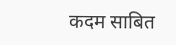कदम साबित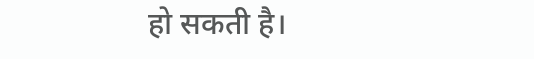हो सकती है।